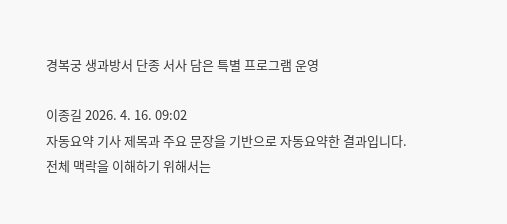경복궁 생과방서 단종 서사 담은 특별 프로그램 운영

이종길 2026. 4. 16. 09:02
자동요약 기사 제목과 주요 문장을 기반으로 자동요약한 결과입니다.
전체 맥락을 이해하기 위해서는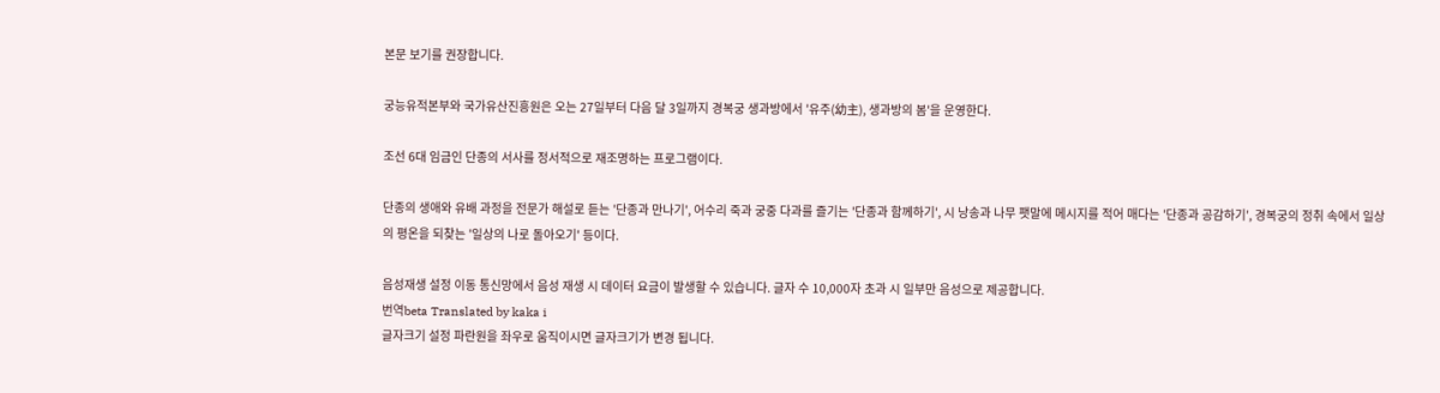본문 보기를 권장합니다.

궁능유적본부와 국가유산진흥원은 오는 27일부터 다음 달 3일까지 경복궁 생과방에서 '유주(幼主), 생과방의 봄'을 운영한다.

조선 6대 임금인 단종의 서사를 정서적으로 재조명하는 프로그램이다.

단종의 생애와 유배 과정을 전문가 해설로 듣는 '단종과 만나기', 어수리 죽과 궁중 다과를 즐기는 '단종과 함께하기', 시 낭송과 나무 팻말에 메시지를 적어 매다는 '단종과 공감하기', 경복궁의 정취 속에서 일상의 평온을 되찾는 '일상의 나로 돌아오기' 등이다.

음성재생 설정 이동 통신망에서 음성 재생 시 데이터 요금이 발생할 수 있습니다. 글자 수 10,000자 초과 시 일부만 음성으로 제공합니다.
번역beta Translated by kaka i
글자크기 설정 파란원을 좌우로 움직이시면 글자크기가 변경 됩니다.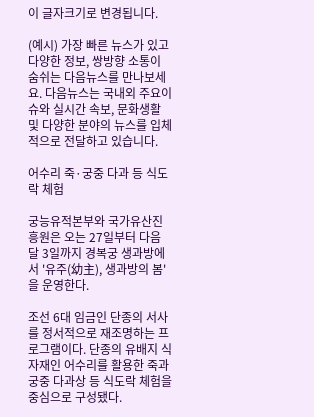이 글자크기로 변경됩니다.

(예시) 가장 빠른 뉴스가 있고 다양한 정보, 쌍방향 소통이 숨쉬는 다음뉴스를 만나보세요. 다음뉴스는 국내외 주요이슈와 실시간 속보, 문화생활 및 다양한 분야의 뉴스를 입체적으로 전달하고 있습니다.

어수리 죽·궁중 다과 등 식도락 체험

궁능유적본부와 국가유산진흥원은 오는 27일부터 다음 달 3일까지 경복궁 생과방에서 '유주(幼主), 생과방의 봄'을 운영한다.

조선 6대 임금인 단종의 서사를 정서적으로 재조명하는 프로그램이다. 단종의 유배지 식자재인 어수리를 활용한 죽과 궁중 다과상 등 식도락 체험을 중심으로 구성됐다.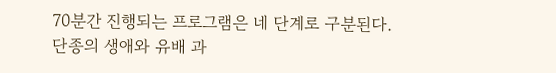70분간 진행되는 프로그램은 네 단계로 구분된다. 단종의 생애와 유배 과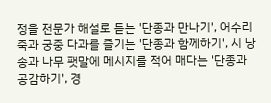정을 전문가 해설로 듣는 '단종과 만나기', 어수리 죽과 궁중 다과를 즐기는 '단종과 함께하기', 시 낭송과 나무 팻말에 메시지를 적어 매다는 '단종과 공감하기', 경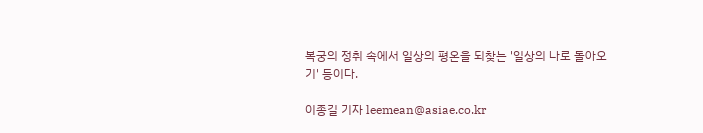복궁의 정취 속에서 일상의 평온을 되찾는 '일상의 나로 돌아오기' 등이다.

이종길 기자 leemean@asiae.co.kr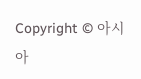Copyright © 아시아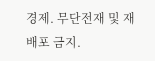경제. 무단전재 및 재배포 금지.